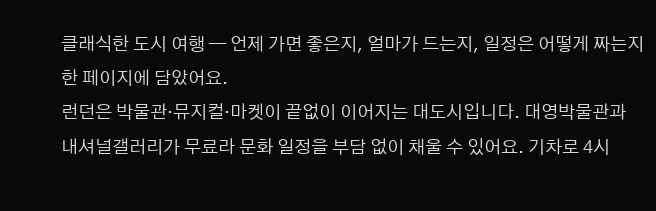클래식한 도시 여행 — 언제 가면 좋은지, 얼마가 드는지, 일정은 어떻게 짜는지 한 페이지에 담았어요.
런던은 박물관·뮤지컬·마켓이 끝없이 이어지는 대도시입니다. 대영박물관과 내셔널갤러리가 무료라 문화 일정을 부담 없이 채울 수 있어요. 기차로 4시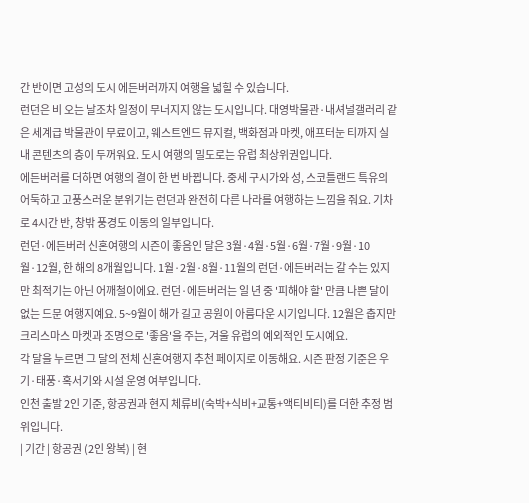간 반이면 고성의 도시 에든버러까지 여행을 넓힐 수 있습니다.
런던은 비 오는 날조차 일정이 무너지지 않는 도시입니다. 대영박물관·내셔널갤러리 같은 세계급 박물관이 무료이고, 웨스트엔드 뮤지컬, 백화점과 마켓, 애프터눈 티까지 실내 콘텐츠의 층이 두꺼워요. 도시 여행의 밀도로는 유럽 최상위권입니다.
에든버러를 더하면 여행의 결이 한 번 바뀝니다. 중세 구시가와 성, 스코틀랜드 특유의 어둑하고 고풍스러운 분위기는 런던과 완전히 다른 나라를 여행하는 느낌을 줘요. 기차로 4시간 반, 창밖 풍경도 이동의 일부입니다.
런던·에든버러 신혼여행의 시즌이 좋음인 달은 3월·4월·5월·6월·7월·9월·10월·12월, 한 해의 8개월입니다. 1월·2월·8월·11월의 런던·에든버러는 갈 수는 있지만 최적기는 아닌 어깨철이에요. 런던·에든버러는 일 년 중 '피해야 할' 만큼 나쁜 달이 없는 드문 여행지예요. 5~9월이 해가 길고 공원이 아름다운 시기입니다. 12월은 춥지만 크리스마스 마켓과 조명으로 '좋음'을 주는, 겨울 유럽의 예외적인 도시예요.
각 달을 누르면 그 달의 전체 신혼여행지 추천 페이지로 이동해요. 시즌 판정 기준은 우기·태풍·혹서기와 시설 운영 여부입니다.
인천 출발 2인 기준, 항공권과 현지 체류비(숙박+식비+교통+액티비티)를 더한 추정 범위입니다.
| 기간 | 항공권 (2인 왕복) | 현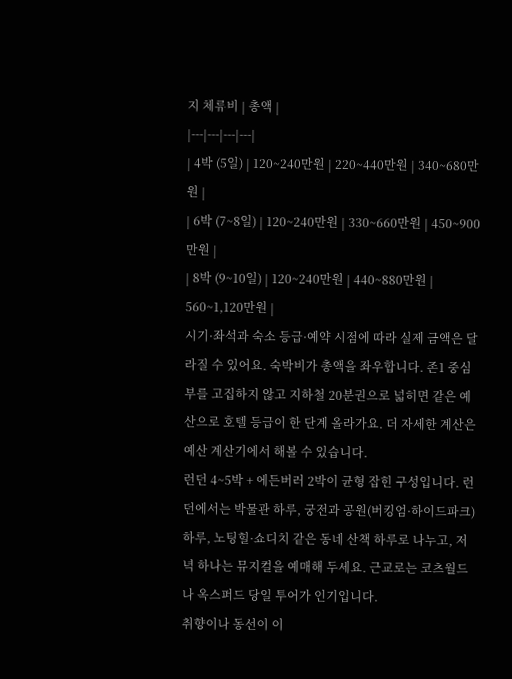지 체류비 | 총액 |
|---|---|---|---|
| 4박 (5일) | 120~240만원 | 220~440만원 | 340~680만원 |
| 6박 (7~8일) | 120~240만원 | 330~660만원 | 450~900만원 |
| 8박 (9~10일) | 120~240만원 | 440~880만원 | 560~1,120만원 |
시기·좌석과 숙소 등급·예약 시점에 따라 실제 금액은 달라질 수 있어요. 숙박비가 총액을 좌우합니다. 존1 중심부를 고집하지 않고 지하철 20분권으로 넓히면 같은 예산으로 호텔 등급이 한 단계 올라가요. 더 자세한 계산은 예산 계산기에서 해볼 수 있습니다.
런던 4~5박 + 에든버러 2박이 균형 잡힌 구성입니다. 런던에서는 박물관 하루, 궁전과 공원(버킹엄·하이드파크) 하루, 노팅힐·쇼디치 같은 동네 산책 하루로 나누고, 저녁 하나는 뮤지컬을 예매해 두세요. 근교로는 코츠월드나 옥스퍼드 당일 투어가 인기입니다.
취향이나 동선이 이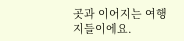곳과 이어지는 여행지들이에요.